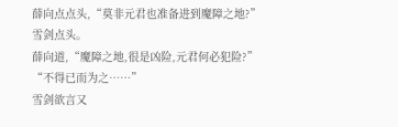薛向点点头,“莫非元君也准备进到魔障之地?”
雪剑点头。
薛向道,“魔障之地,很是凶险,元君何必犯险?”
“不得已而为之……”
雪剑欲言又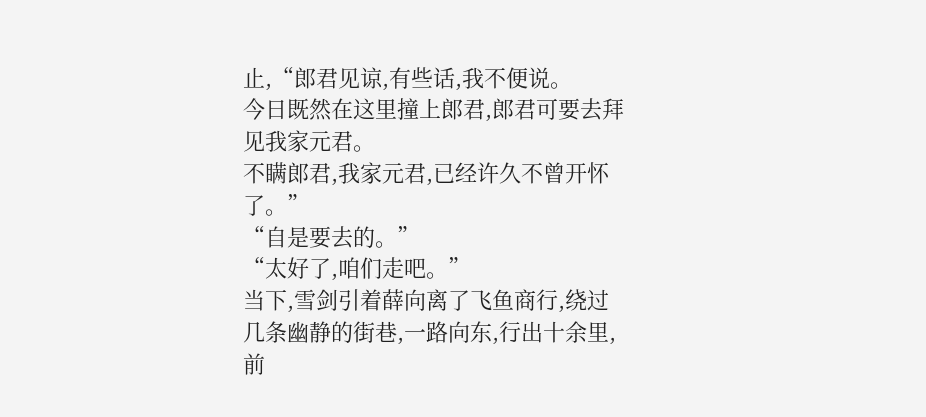止,“郎君见谅,有些话,我不便说。
今日既然在这里撞上郎君,郎君可要去拜见我家元君。
不瞒郎君,我家元君,已经许久不曾开怀了。”
“自是要去的。”
“太好了,咱们走吧。”
当下,雪剑引着薛向离了飞鱼商行,绕过几条幽静的街巷,一路向东,行出十余里,前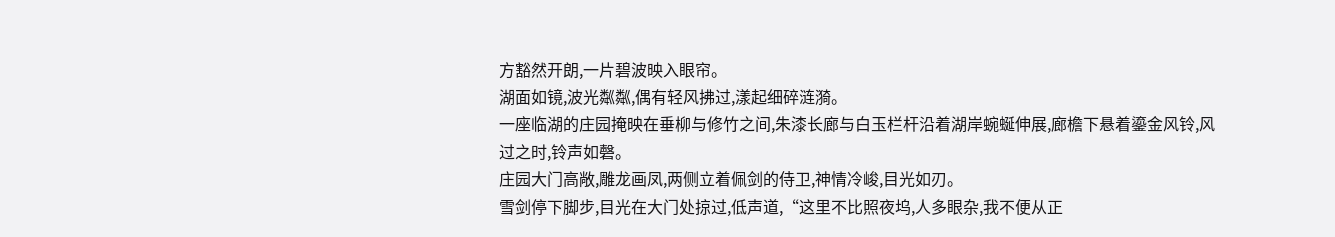方豁然开朗,一片碧波映入眼帘。
湖面如镜,波光粼粼,偶有轻风拂过,漾起细碎涟漪。
一座临湖的庄园掩映在垂柳与修竹之间,朱漆长廊与白玉栏杆沿着湖岸蜿蜒伸展,廊檐下悬着鎏金风铃,风过之时,铃声如磬。
庄园大门高敞,雕龙画凤,两侧立着佩剑的侍卫,神情冷峻,目光如刃。
雪剑停下脚步,目光在大门处掠过,低声道,“这里不比照夜坞,人多眼杂,我不便从正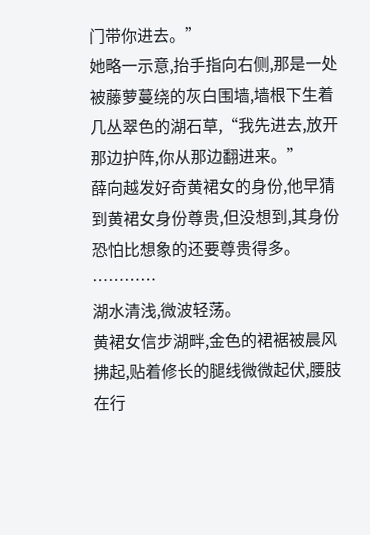门带你进去。”
她略一示意,抬手指向右侧,那是一处被藤萝蔓绕的灰白围墙,墙根下生着几丛翠色的湖石草,“我先进去,放开那边护阵,你从那边翻进来。”
薛向越发好奇黄裙女的身份,他早猜到黄裙女身份尊贵,但没想到,其身份恐怕比想象的还要尊贵得多。
…………
湖水清浅,微波轻荡。
黄裙女信步湖畔,金色的裙裾被晨风拂起,贴着修长的腿线微微起伏,腰肢在行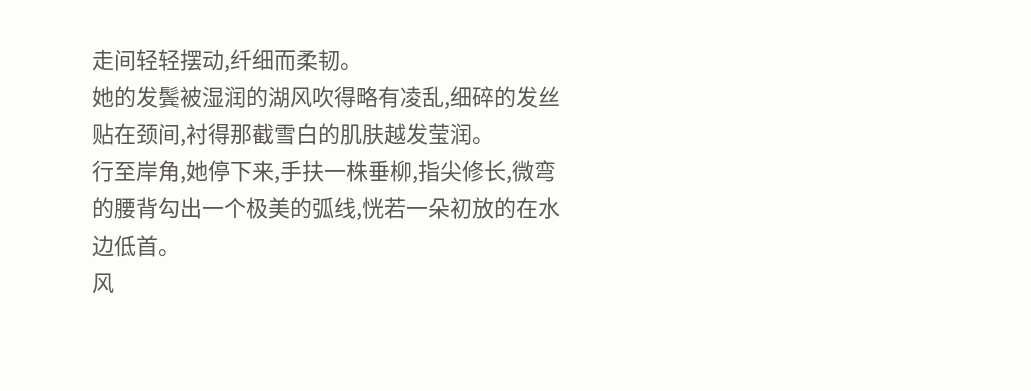走间轻轻摆动,纤细而柔韧。
她的发鬓被湿润的湖风吹得略有凌乱,细碎的发丝贴在颈间,衬得那截雪白的肌肤越发莹润。
行至岸角,她停下来,手扶一株垂柳,指尖修长,微弯的腰背勾出一个极美的弧线,恍若一朵初放的在水边低首。
风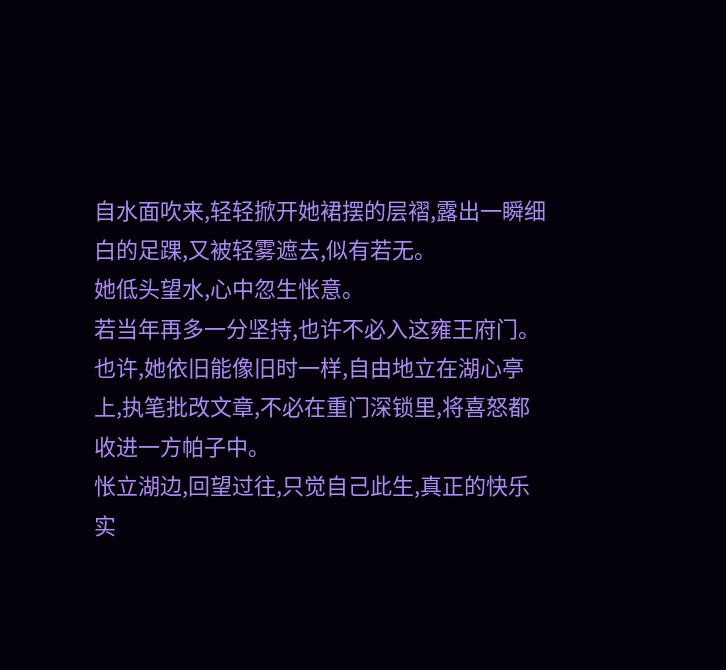自水面吹来,轻轻掀开她裙摆的层褶,露出一瞬细白的足踝,又被轻雾遮去,似有若无。
她低头望水,心中忽生怅意。
若当年再多一分坚持,也许不必入这雍王府门。
也许,她依旧能像旧时一样,自由地立在湖心亭上,执笔批改文章,不必在重门深锁里,将喜怒都收进一方帕子中。
怅立湖边,回望过往,只觉自己此生,真正的快乐实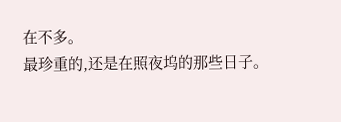在不多。
最珍重的,还是在照夜坞的那些日子。